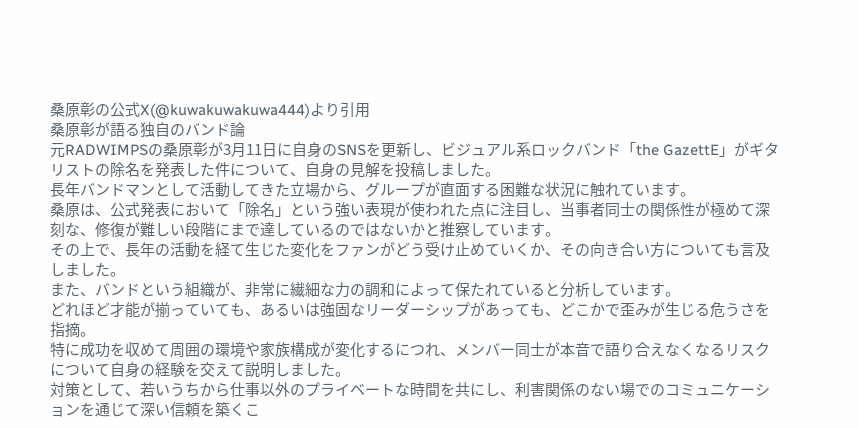桑原彰の公式X(@kuwakuwakuwa444)より引用
桑原彰が語る独自のバンド論
元RADWIMPSの桑原彰が3月11日に自身のSNSを更新し、ビジュアル系ロックバンド「the GazettE」がギタリストの除名を発表した件について、自身の見解を投稿しました。
長年バンドマンとして活動してきた立場から、グループが直面する困難な状況に触れています。
桑原は、公式発表において「除名」という強い表現が使われた点に注目し、当事者同士の関係性が極めて深刻な、修復が難しい段階にまで達しているのではないかと推察しています。
その上で、長年の活動を経て生じた変化をファンがどう受け止めていくか、その向き合い方についても言及しました。
また、バンドという組織が、非常に繊細な力の調和によって保たれていると分析しています。
どれほど才能が揃っていても、あるいは強固なリーダーシップがあっても、どこかで歪みが生じる危うさを指摘。
特に成功を収めて周囲の環境や家族構成が変化するにつれ、メンバー同士が本音で語り合えなくなるリスクについて自身の経験を交えて説明しました。
対策として、若いうちから仕事以外のプライベートな時間を共にし、利害関係のない場でのコミュニケーションを通じて深い信頼を築くこ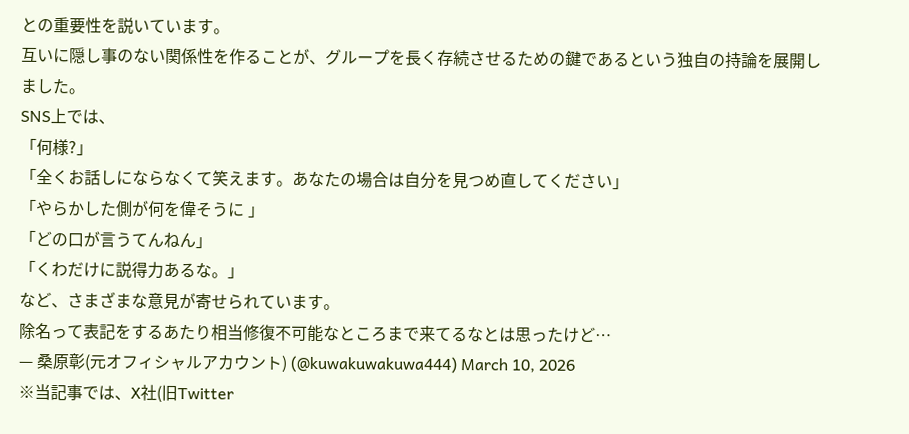との重要性を説いています。
互いに隠し事のない関係性を作ることが、グループを長く存続させるための鍵であるという独自の持論を展開しました。
SNS上では、
「何様?」
「全くお話しにならなくて笑えます。あなたの場合は自分を見つめ直してください」
「やらかした側が何を偉そうに 」
「どの口が言うてんねん」
「くわだけに説得力あるな。」
など、さまざまな意見が寄せられています。
除名って表記をするあたり相当修復不可能なところまで来てるなとは思ったけど…
— 桑原彰(元オフィシャルアカウント) (@kuwakuwakuwa444) March 10, 2026
※当記事では、X社(旧Twitter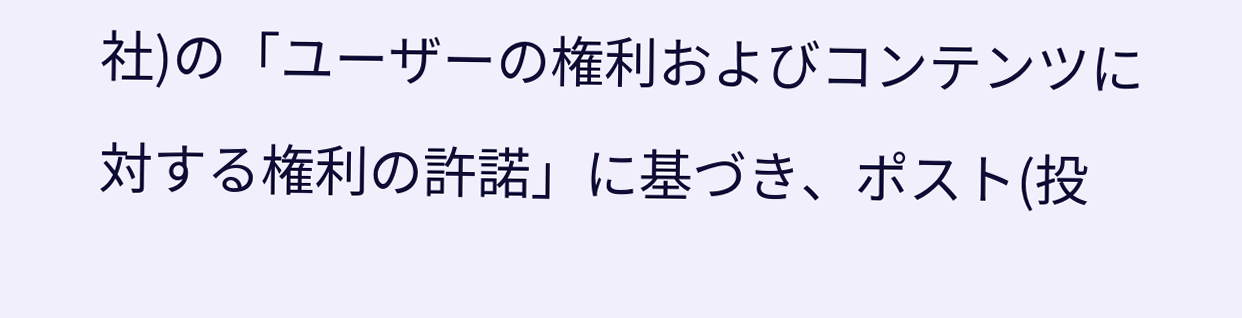社)の「ユーザーの権利およびコンテンツに対する権利の許諾」に基づき、ポスト(投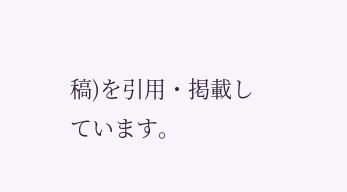稿)を引用・掲載しています。